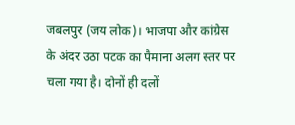जबलपुर (जय लोक)। भाजपा और कांग्रेस के अंदर उठा पटक का पैमाना अलग स्तर पर चला गया है। दोनों ही दलों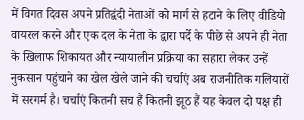में विगत दिवस अपने प्रतिद्वंदी नेताओं को मार्ग से हटाने के लिए वीडियो वायरल करने और एक दल के नेता के द्वारा पर्दे के पीछे से अपने ही नेता के खिलाफ शिकायत और न्यायालीन प्रक्रिया का सहारा लेकर उन्हें नुकसान पहुंचाने का खेल खेले जाने की चर्चाएं अब राजनीतिक गलियारों में सरगर्म है। चर्चाएं कितनी सच हैं कितनी झूठ हैं यह केवल दो पक्ष ही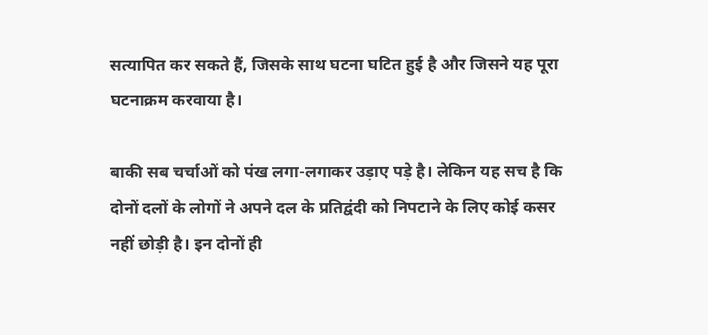सत्यापित कर सकते हैं, जिसके साथ घटना घटित हुई है और जिसने यह पूरा घटनाक्रम करवाया है।

बाकी सब चर्चाओं को पंख लगा-लगाकर उड़ाए पड़े है। लेकिन यह सच है कि दोनों दलों के लोगों ने अपने दल के प्रतिद्वंदी को निपटाने के लिए कोई कसर नहीं छोड़ी है। इन दोनों ही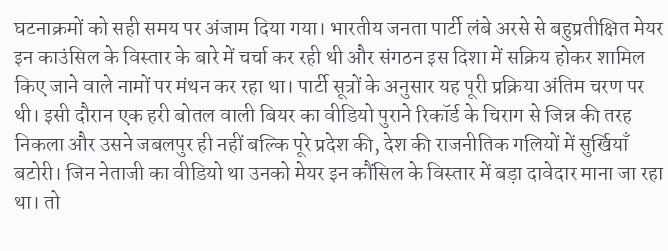घटनाक्रमों को सही समय पर अंजाम दिया गया। भारतीय जनता पार्टी लंबे अरसे से बहुप्रतीक्षित मेयर इन काउंसिल के विस्तार के बारे में चर्चा कर रही थी और संगठन इस दिशा में सक्रिय होकर शामिल किए जाने वाले नामों पर मंथन कर रहा था। पार्टी सूत्रों के अनुसार यह पूरी प्रक्रिया अंतिम चरण पर थी। इसी दौरान एक हरी बोतल वाली बियर का वीडियो पुराने रिकॉर्ड के चिराग से जिन्न की तरह निकला और उसने जबलपुर ही नहीं बल्कि पूरे प्रदेश की, देश की राजनीतिक गलियों में सुर्खियाँ बटोरी। जिन नेताजी का वीडियो था उनको मेयर इन कौंसिल के विस्तार में बड़ा दावेदार माना जा रहा था। तो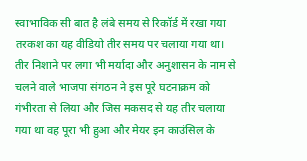स्वाभाविक सी बात है लंबे समय से रिकॉर्ड में रखा गया तरकश का यह वीडियो तीर समय पर चलाया गया था। तीर निशाने पर लगा भी मर्यादा और अनुशासन के नाम से चलने वाले भाजपा संगठन ने इस पूरे घटनाक्रम को गंभीरता से लिया और जिस मकसद से यह तीर चलाया गया था वह पूरा भी हुआ और मेयर इन काउंसिल के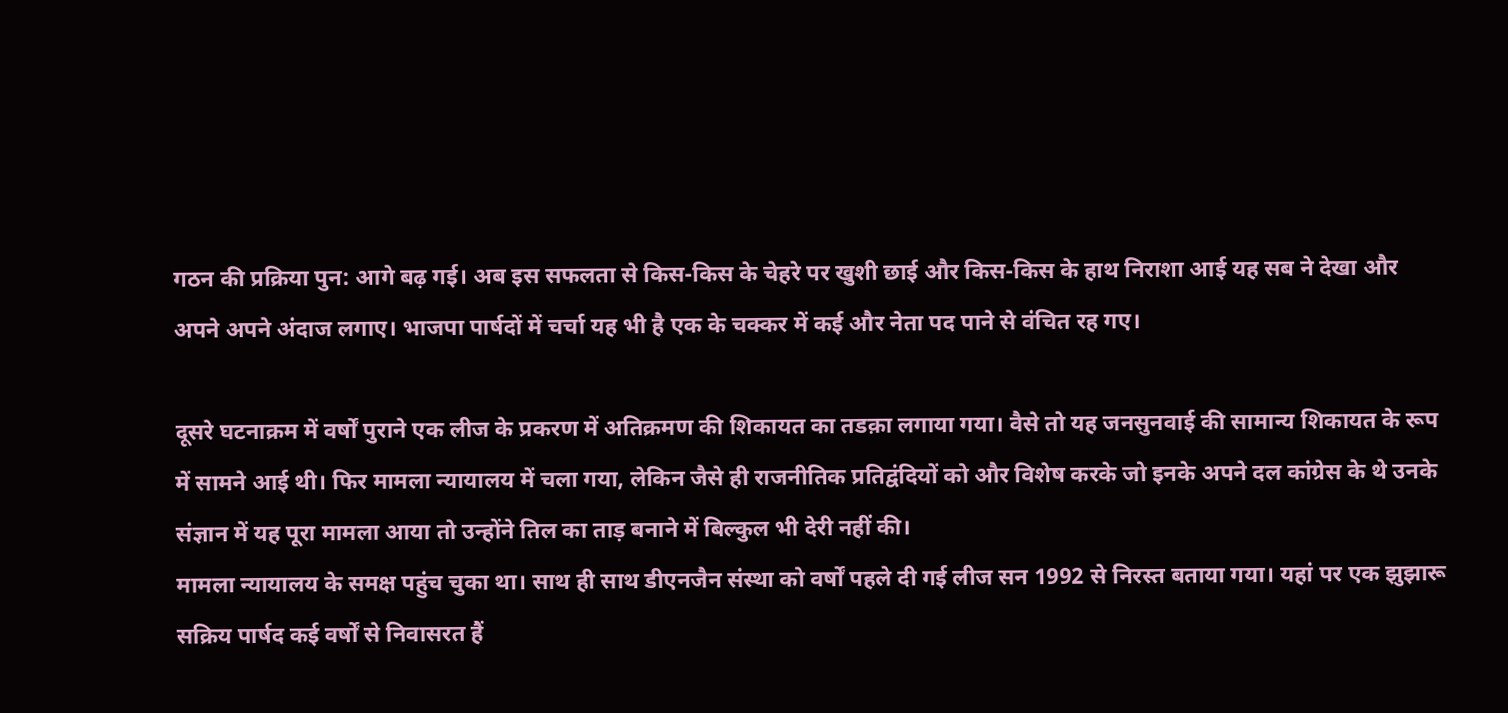गठन की प्रक्रिया पुन: आगे बढ़ गई। अब इस सफलता से किस-किस के चेहरे पर खुशी छाई और किस-किस के हाथ निराशा आई यह सब ने देखा और अपने अपने अंदाज लगाए। भाजपा पार्षदों में चर्चा यह भी है एक के चक्कर में कई और नेता पद पाने से वंचित रह गए।

दूसरे घटनाक्रम में वर्षों पुराने एक लीज के प्रकरण में अतिक्रमण की शिकायत का तडक़ा लगाया गया। वैसे तो यह जनसुनवाई की सामान्य शिकायत के रूप में सामने आई थी। फिर मामला न्यायालय में चला गया, लेकिन जैसे ही राजनीतिक प्रतिद्वंदियों को और विशेष करके जो इनके अपने दल कांग्रेस के थे उनके संज्ञान में यह पूरा मामला आया तो उन्होंने तिल का ताड़ बनाने में बिल्कुल भी देरी नहीं की।
मामला न्यायालय के समक्ष पहुंच चुका था। साथ ही साथ डीएनजैन संस्था को वर्षों पहले दी गई लीज सन 1992 से निरस्त बताया गया। यहां पर एक झुझारू सक्रिय पार्षद कई वर्षों से निवासरत हैं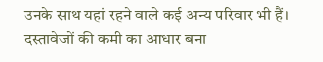उनके साथ यहां रहने वाले कई अन्य परिवार भी हैं। दस्तावेजों की कमी का आधार बना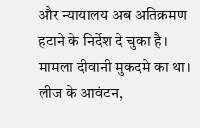और न्यायालय अब अतिक्रमण हटाने के निर्देश दे चुका है। मामला दीवानी मुकदमे का था। लीज के आवंटन,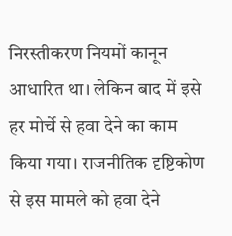निरस्तीकरण नियमों कानून आधारित था। लेकिन बाद में इसे हर मोर्चे से हवा देने का काम किया गया। राजनीतिक दृष्टिकोण से इस मामले को हवा देने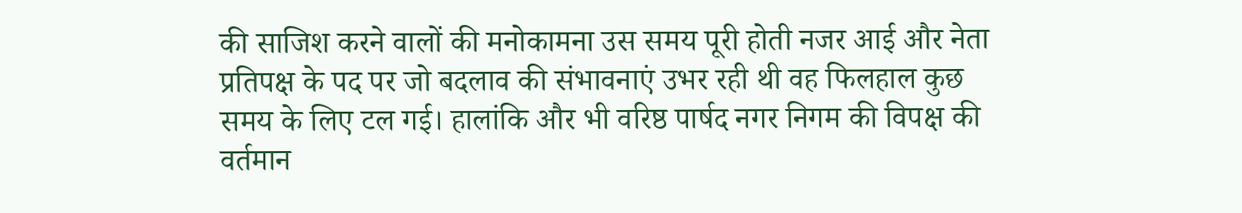की साजिश करने वालों की मनोकामना उस समय पूरी होती नजर आई और नेता प्रतिपक्ष के पद पर जो बदलाव की संभावनाएं उभर रही थी वह फिलहाल कुछ समय के लिए टल गई। हालांकि और भी वरिष्ठ पार्षद नगर निगम की विपक्ष की वर्तमान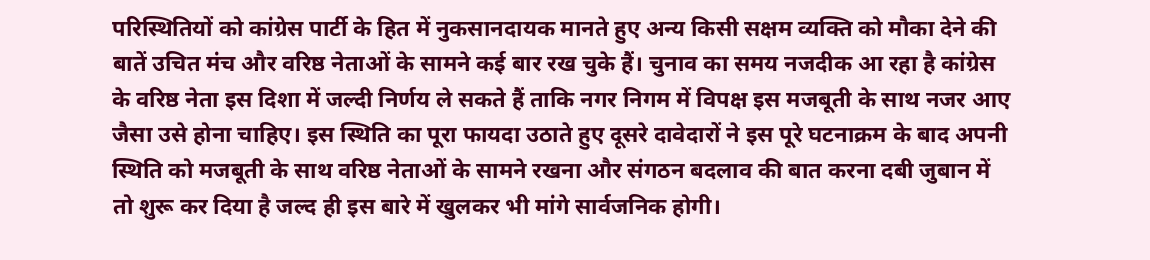परिस्थितियों को कांग्रेस पार्टी के हित में नुकसानदायक मानते हुए अन्य किसी सक्षम व्यक्ति को मौका देने की बातें उचित मंच और वरिष्ठ नेताओं के सामने कई बार रख चुके हैं। चुनाव का समय नजदीक आ रहा है कांग्रेस के वरिष्ठ नेता इस दिशा में जल्दी निर्णय ले सकते हैं ताकि नगर निगम में विपक्ष इस मजबूती के साथ नजर आए जैसा उसे होना चाहिए। इस स्थिति का पूरा फायदा उठाते हुए दूसरे दावेदारों ने इस पूरे घटनाक्रम के बाद अपनी स्थिति को मजबूती के साथ वरिष्ठ नेताओं के सामने रखना और संगठन बदलाव की बात करना दबी जुबान में तो शुरू कर दिया है जल्द ही इस बारे में खुलकर भी मांगे सार्वजनिक होगी।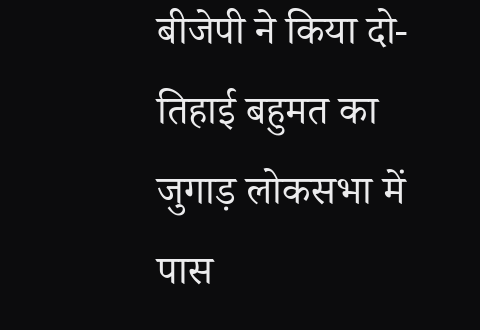बीजेपी ने किया दो-तिहाई बहुमत का जुगाड़ लोकसभा में पास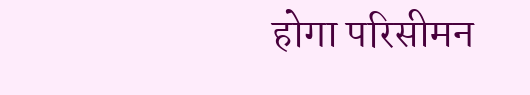होगा परिसीमन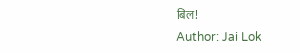बिल!
Author: Jai Lok